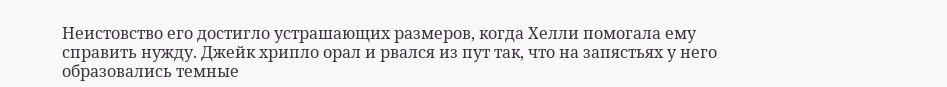Неистовство его достигло устрашающих размеров, когда Хелли помогала ему справить нужду. Джейк хрипло орал и рвался из пут так, что на запястьях у него образовались темные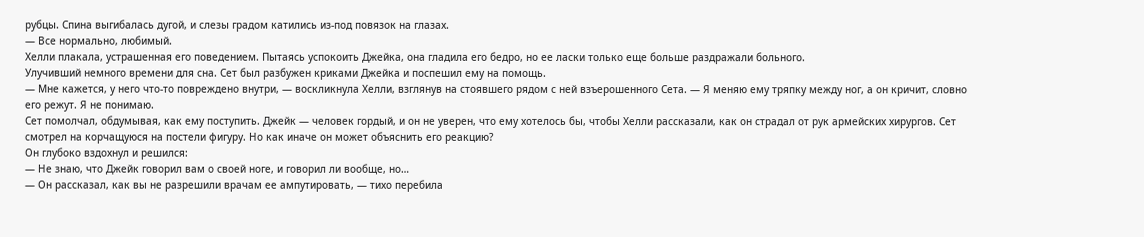рубцы. Спина выгибалась дугой, и слезы градом катились из-под повязок на глазах.
— Все нормально, любимый.
Хелли плакала, устрашенная его поведением. Пытаясь успокоить Джейка, она гладила его бедро, но ее ласки только еще больше раздражали больного.
Улучивший немного времени для сна. Сет был разбужен криками Джейка и поспешил ему на помощь.
— Мне кажется, у него что-то повреждено внутри, — воскликнула Хелли, взглянув на стоявшего рядом с ней взъерошенного Сета. — Я меняю ему тряпку между ног, а он кричит, словно его режут. Я не понимаю.
Сет помолчал, обдумывая, как ему поступить. Джейк — человек гордый, и он не уверен, что ему хотелось бы, чтобы Хелли рассказали, как он страдал от рук армейских хирургов. Сет смотрел на корчащуюся на постели фигуру. Но как иначе он может объяснить его реакцию?
Он глубоко вздохнул и решился:
— Не знаю, что Джейк говорил вам о своей ноге, и говорил ли вообще, но…
— Он рассказал, как вы не разрешили врачам ее ампутировать, — тихо перебила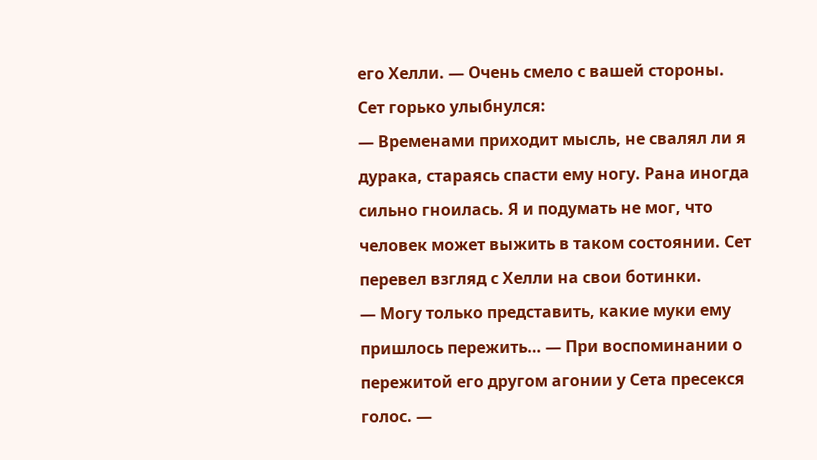его Хелли. — Очень смело с вашей стороны.
Сет горько улыбнулся:
— Временами приходит мысль, не свалял ли я дурака, стараясь спасти ему ногу. Рана иногда сильно гноилась. Я и подумать не мог, что человек может выжить в таком состоянии. Сет перевел взгляд с Хелли на свои ботинки.
— Могу только представить, какие муки ему пришлось пережить… — При воспоминании о пережитой его другом агонии у Сета пресекся голос. —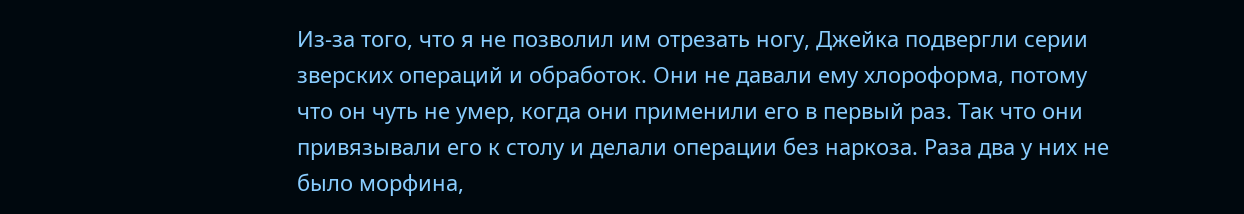Из-за того, что я не позволил им отрезать ногу, Джейка подвергли серии зверских операций и обработок. Они не давали ему хлороформа, потому что он чуть не умер, когда они применили его в первый раз. Так что они привязывали его к столу и делали операции без наркоза. Раза два у них не было морфина,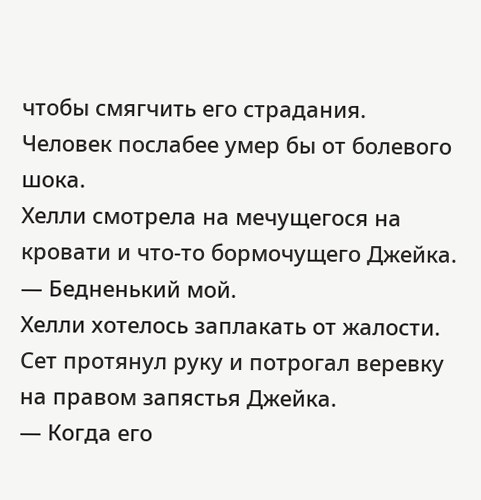чтобы смягчить его страдания. Человек послабее умер бы от болевого шока.
Хелли смотрела на мечущегося на кровати и что-то бормочущего Джейка.
— Бедненький мой.
Хелли хотелось заплакать от жалости.
Сет протянул руку и потрогал веревку на правом запястья Джейка.
— Когда его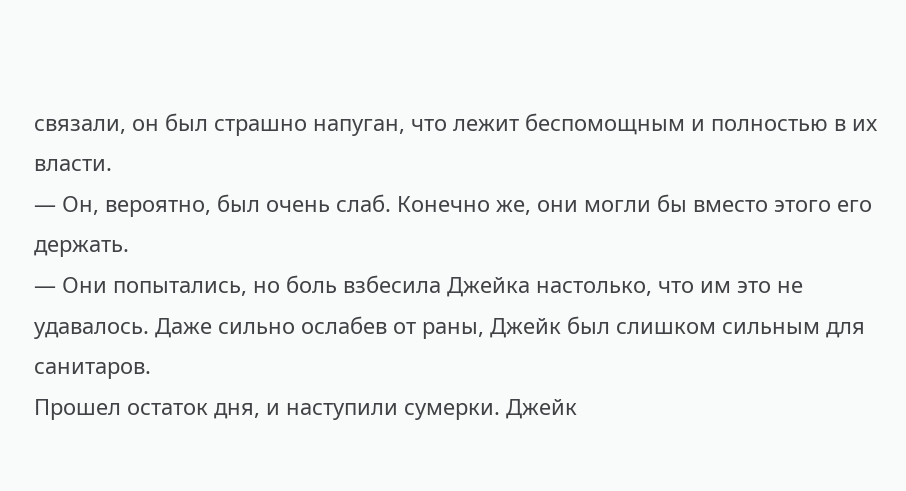связали, он был страшно напуган, что лежит беспомощным и полностью в их власти.
— Он, вероятно, был очень слаб. Конечно же, они могли бы вместо этого его держать.
— Они попытались, но боль взбесила Джейка настолько, что им это не удавалось. Даже сильно ослабев от раны, Джейк был слишком сильным для санитаров.
Прошел остаток дня, и наступили сумерки. Джейк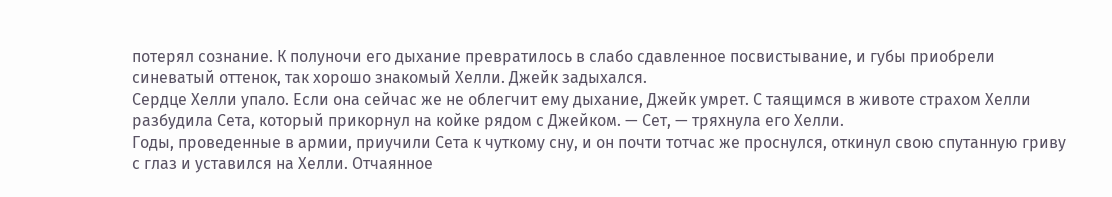потерял сознание. К полуночи его дыхание превратилось в слабо сдавленное посвистывание, и губы приобрели синеватый оттенок, так хорошо знакомый Хелли. Джейк задыхался.
Сердце Хелли упало. Если она сейчас же не облегчит ему дыхание, Джейк умрет. С таящимся в животе страхом Хелли разбудила Сета, который прикорнул на койке рядом с Джейком. — Сет, — тряхнула его Хелли.
Годы, проведенные в армии, приучили Сета к чуткому сну, и он почти тотчас же проснулся, откинул свою спутанную гриву с глаз и уставился на Хелли. Отчаянное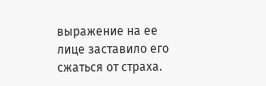выражение на ее лице заставило его сжаться от страха.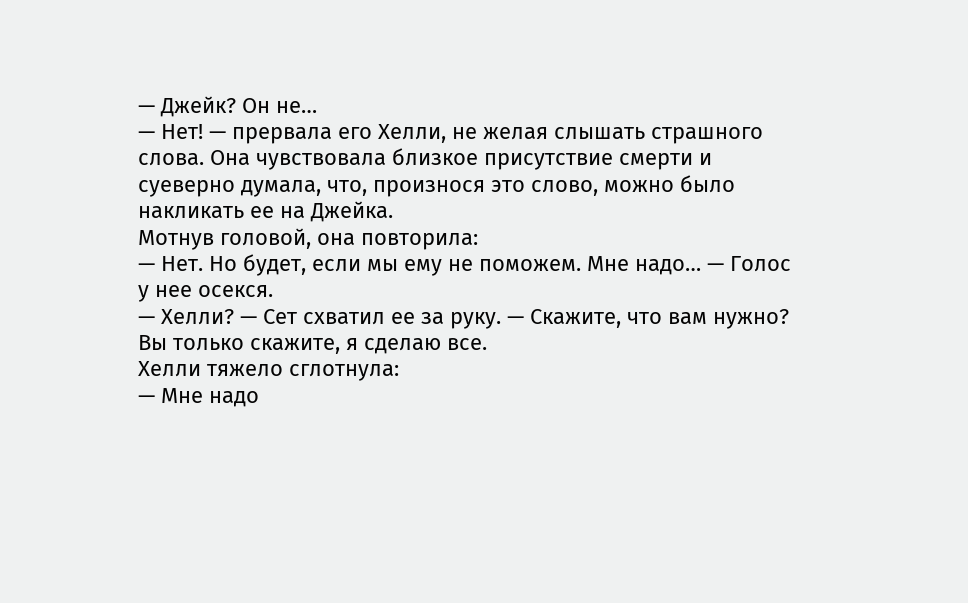— Джейк? Он не…
— Нет! — прервала его Хелли, не желая слышать страшного слова. Она чувствовала близкое присутствие смерти и суеверно думала, что, произнося это слово, можно было накликать ее на Джейка.
Мотнув головой, она повторила:
— Нет. Но будет, если мы ему не поможем. Мне надо… — Голос у нее осекся.
— Хелли? — Сет схватил ее за руку. — Скажите, что вам нужно? Вы только скажите, я сделаю все.
Хелли тяжело сглотнула:
— Мне надо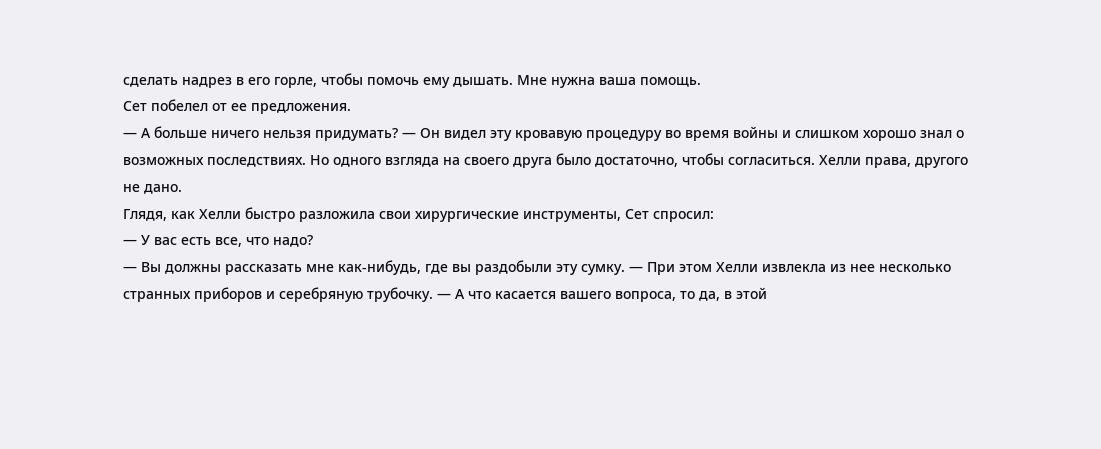сделать надрез в его горле, чтобы помочь ему дышать. Мне нужна ваша помощь.
Сет побелел от ее предложения.
— А больше ничего нельзя придумать? — Он видел эту кровавую процедуру во время войны и слишком хорошо знал о возможных последствиях. Но одного взгляда на своего друга было достаточно, чтобы согласиться. Хелли права, другого не дано.
Глядя, как Хелли быстро разложила свои хирургические инструменты, Сет спросил:
— У вас есть все, что надо?
— Вы должны рассказать мне как-нибудь, где вы раздобыли эту сумку. — При этом Хелли извлекла из нее несколько странных приборов и серебряную трубочку. — А что касается вашего вопроса, то да, в этой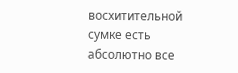восхитительной сумке есть абсолютно все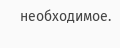необходимое.